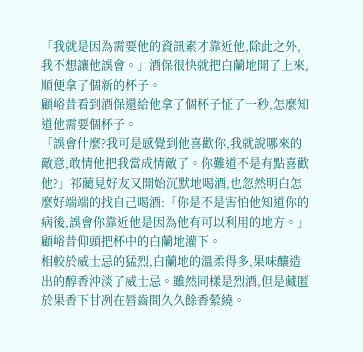「我就是因為需要他的資訊素才靠近他,除此之外,我不想讓他誤會。」酒保很快就把白蘭地開了上來,順便拿了個新的杯子。
顧峪昔看到酒保還給他拿了個杯子怔了一秒,怎麼知道他需要個杯子。
「誤會什麼?我可是感覺到他喜歡你,我就說哪來的敵意,敢情他把我當成情敵了。你難道不是有點喜歡他?」祁藺見好友又開始沉默地喝酒,也忽然明白怎麼好端端的找自己喝酒:「你是不是害怕他知道你的病後,誤會你靠近他是因為他有可以利用的地方。」
顧峪昔仰頭把杯中的白蘭地灌下。
相較於威士忌的猛烈,白蘭地的溫柔得多,果味釀造出的醇香沖淡了威士忌。雖然同樣是烈酒,但是藏匿於果香下甘冽在唇齒間久久餘香縈繞。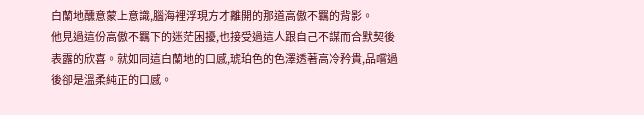白蘭地醺意蒙上意識,腦海裡浮現方才離開的那道高傲不羈的背影。
他見過這份高傲不羈下的迷茫困擾,也接受過這人跟自己不謀而合默契後表露的欣喜。就如同這白蘭地的口感,琥珀色的色澤透著高冷矜貴,品嚐過後卻是溫柔純正的口感。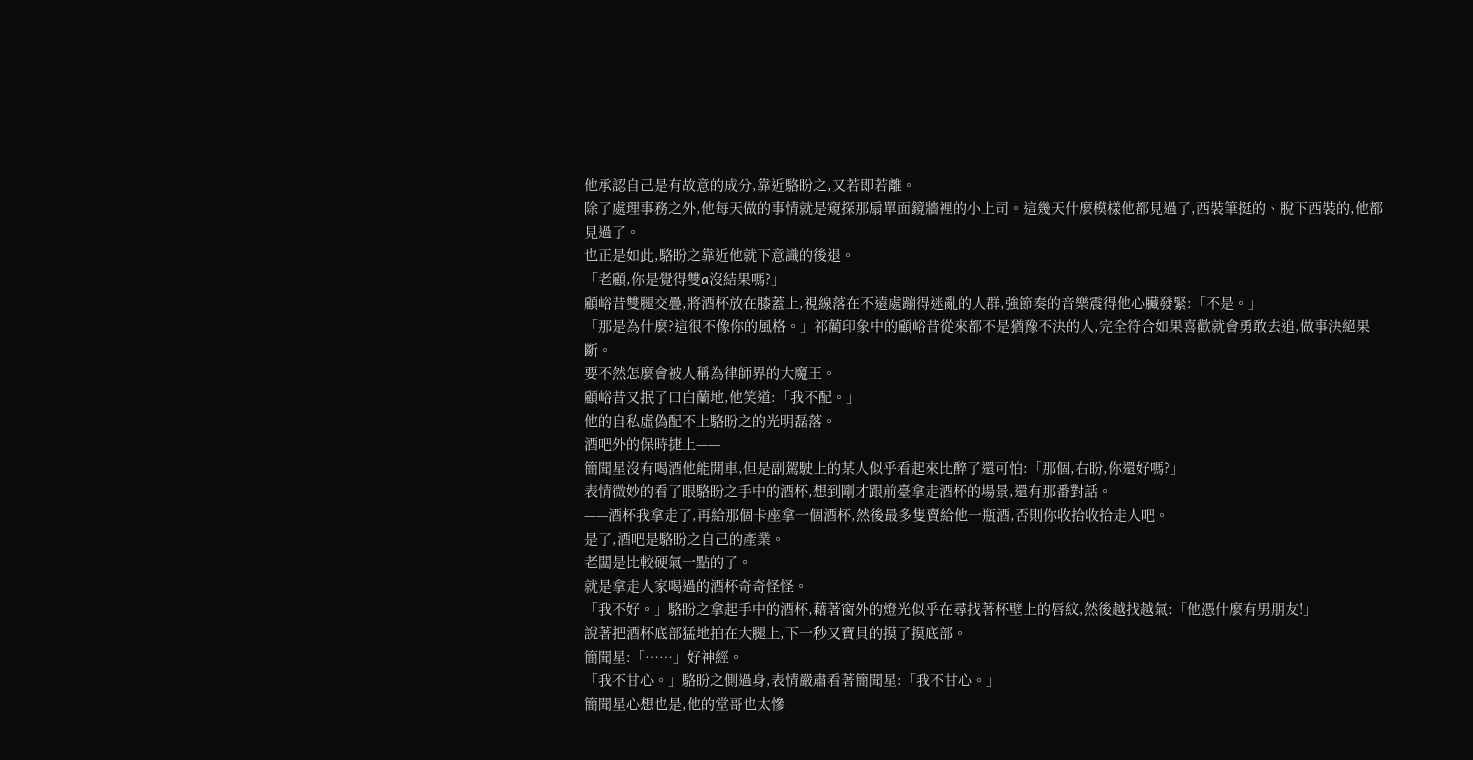他承認自己是有故意的成分,靠近駱盼之,又若即若離。
除了處理事務之外,他每天做的事情就是窺探那扇單面鏡牆裡的小上司。這幾天什麼模樣他都見過了,西裝筆挺的、脫下西裝的,他都見過了。
也正是如此,駱盼之靠近他就下意識的後退。
「老顧,你是覺得雙a沒結果嗎?」
顧峪昔雙腿交疊,將酒杯放在膝蓋上,視線落在不遠處蹦得迷亂的人群,強節奏的音樂震得他心臟發緊:「不是。」
「那是為什麼?這很不像你的風格。」祁藺印象中的顧峪昔從來都不是猶豫不決的人,完全符合如果喜歡就會勇敢去追,做事決絕果斷。
要不然怎麼會被人稱為律師界的大魔王。
顧峪昔又抿了口白蘭地,他笑道:「我不配。」
他的自私虛偽配不上駱盼之的光明磊落。
酒吧外的保時捷上——
簡聞星沒有喝酒他能開車,但是副駕駛上的某人似乎看起來比醉了還可怕:「那個,右盼,你還好嗎?」
表情微妙的看了眼駱盼之手中的酒杯,想到剛才跟前臺拿走酒杯的場景,還有那番對話。
——酒杯我拿走了,再給那個卡座拿一個酒杯,然後最多隻賣給他一瓶酒,否則你收拾收拾走人吧。
是了,酒吧是駱盼之自己的產業。
老闆是比較硬氣一點的了。
就是拿走人家喝過的酒杯奇奇怪怪。
「我不好。」駱盼之拿起手中的酒杯,藉著窗外的燈光似乎在尋找著杯壁上的唇紋,然後越找越氣:「他憑什麼有男朋友!」
說著把酒杯底部猛地拍在大腿上,下一秒又寶貝的摸了摸底部。
簡聞星:「……」好神經。
「我不甘心。」駱盼之側過身,表情嚴肅看著簡聞星:「我不甘心。」
簡聞星心想也是,他的堂哥也太慘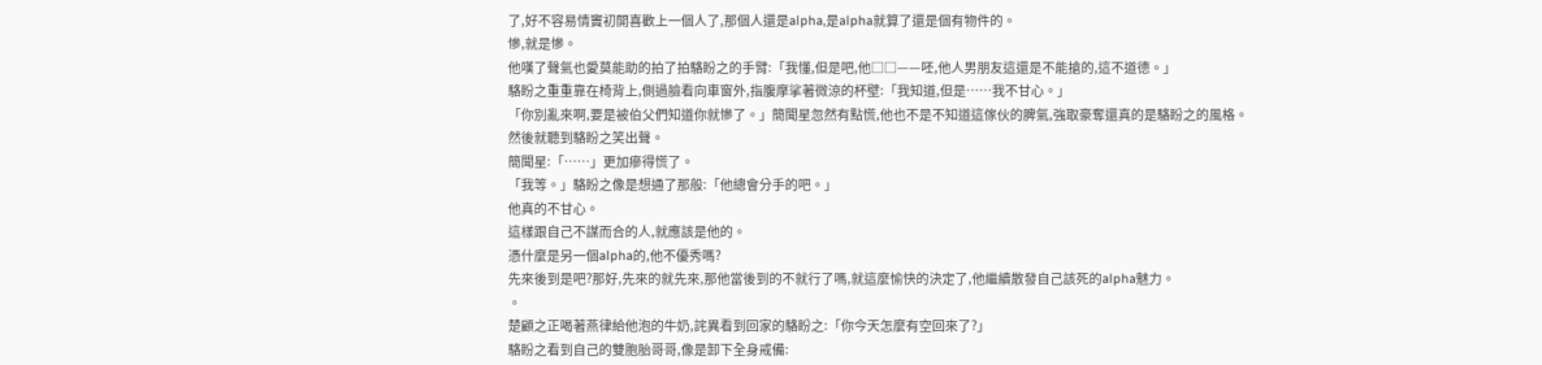了,好不容易情竇初開喜歡上一個人了,那個人還是alpha,是alpha就算了還是個有物件的。
慘,就是慘。
他嘆了聲氣也愛莫能助的拍了拍駱盼之的手臂:「我懂,但是吧,他□□——呸,他人男朋友這還是不能搶的,這不道德。」
駱盼之重重靠在椅背上,側過臉看向車窗外,指腹摩挲著微涼的杯壁:「我知道,但是……我不甘心。」
「你別亂來啊,要是被伯父們知道你就慘了。」簡聞星忽然有點慌,他也不是不知道這傢伙的脾氣,強取豪奪還真的是駱盼之的風格。
然後就聽到駱盼之笑出聲。
簡聞星:「……」更加瘮得慌了。
「我等。」駱盼之像是想通了那般:「他總會分手的吧。」
他真的不甘心。
這樣跟自己不謀而合的人,就應該是他的。
憑什麼是另一個alpha的,他不優秀嗎?
先來後到是吧?那好,先來的就先來,那他當後到的不就行了嗎,就這麼愉快的決定了,他繼續散發自己該死的alpha魅力。
。
楚顧之正喝著燕律給他泡的牛奶,詫異看到回家的駱盼之:「你今天怎麼有空回來了?」
駱盼之看到自己的雙胞胎哥哥,像是卸下全身戒備: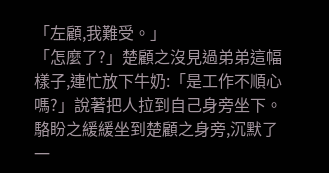「左顧,我難受。」
「怎麼了?」楚顧之沒見過弟弟這幅樣子,連忙放下牛奶:「是工作不順心嗎?」說著把人拉到自己身旁坐下。
駱盼之緩緩坐到楚顧之身旁,沉默了一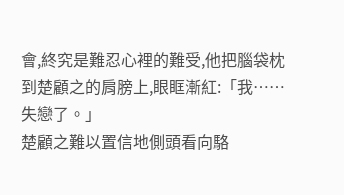會,終究是難忍心裡的難受,他把腦袋枕到楚顧之的肩膀上,眼眶漸紅:「我……失戀了。」
楚顧之難以置信地側頭看向駱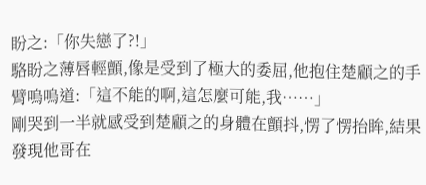盼之:「你失戀了?!」
駱盼之薄唇輕顫,像是受到了極大的委屈,他抱住楚顧之的手臂嗚嗚道:「這不能的啊,這怎麼可能,我……」
剛哭到一半就感受到楚顧之的身體在顫抖,愣了愣抬眸,結果發現他哥在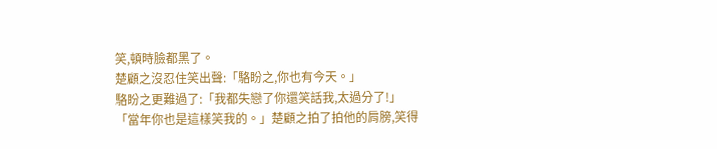笑,頓時臉都黑了。
楚顧之沒忍住笑出聲:「駱盼之,你也有今天。」
駱盼之更難過了:「我都失戀了你還笑話我,太過分了!」
「當年你也是這樣笑我的。」楚顧之拍了拍他的肩膀,笑得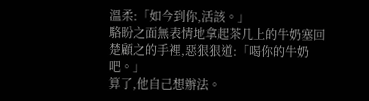溫柔:「如今到你,活該。」
駱盼之面無表情地拿起茶几上的牛奶塞回楚顧之的手裡,惡狠狠道:「喝你的牛奶吧。」
算了,他自己想辦法。